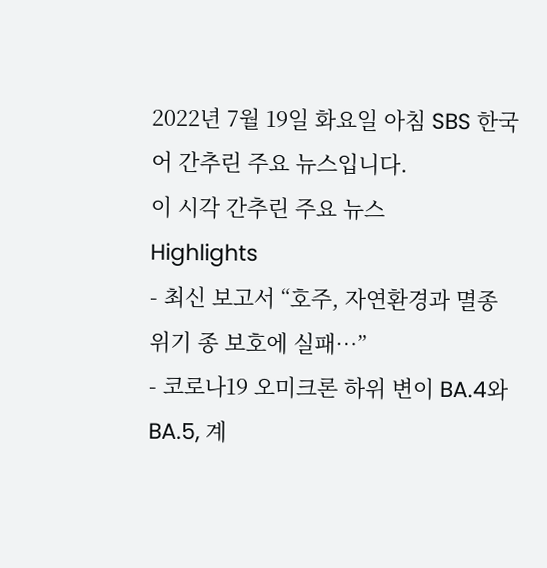2022년 7월 19일 화요일 아침 SBS 한국어 간추린 주요 뉴스입니다.
이 시각 간추린 주요 뉴스
Highlights
- 최신 보고서 “호주, 자연환경과 멸종 위기 종 보호에 실패…”
- 코로나19 오미크론 하위 변이 BA.4와 BA.5, 계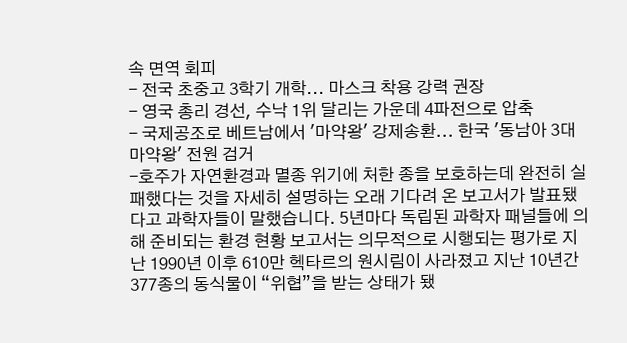속 면역 회피
- 전국 초중고 3학기 개학... 마스크 착용 강력 권장
- 영국 총리 경선, 수낙 1위 달리는 가운데 4파전으로 압축
- 국제공조로 베트남에서 '마약왕' 강제송환... 한국 '동남아 3대 마약왕' 전원 검거
-호주가 자연환경과 멸종 위기에 처한 종을 보호하는데 완전히 실패했다는 것을 자세히 설명하는 오래 기다려 온 보고서가 발표됐다고 과학자들이 말했습니다. 5년마다 독립된 과학자 패널들에 의해 준비되는 환경 현황 보고서는 의무적으로 시행되는 평가로 지난 1990년 이후 610만 헥타르의 원시림이 사라졌고 지난 10년간 377종의 동식물이 “위협”을 받는 상태가 됐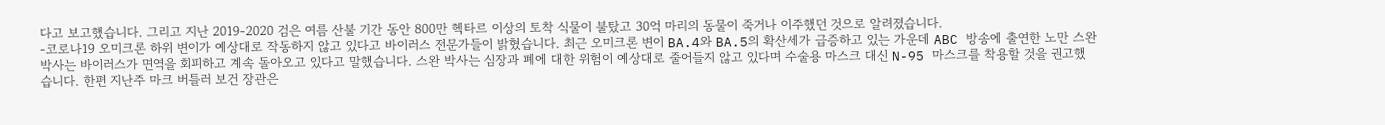다고 보고했습니다. 그리고 지난 2019-2020 검은 여름 산불 기간 동안 800만 헥타르 이상의 토착 식물이 불탔고 30억 마리의 동물이 죽거나 이주했던 것으로 알려졌습니다.
-코로나19 오미크론 하위 변이가 예상대로 작동하지 않고 있다고 바이러스 전문가들이 밝혔습니다. 최근 오미크론 변이 BA.4와 BA.5의 확산세가 급증하고 있는 가운데 ABC 방송에 출연한 노만 스완 박사는 바이러스가 면역을 회피하고 계속 돌아오고 있다고 말했습니다. 스완 박사는 심장과 폐에 대한 위험이 예상대로 줄어들지 않고 있다며 수술용 마스크 대신 N-95 마스크를 착용할 것을 권고했습니다. 한편 지난주 마크 버틀러 보건 장관은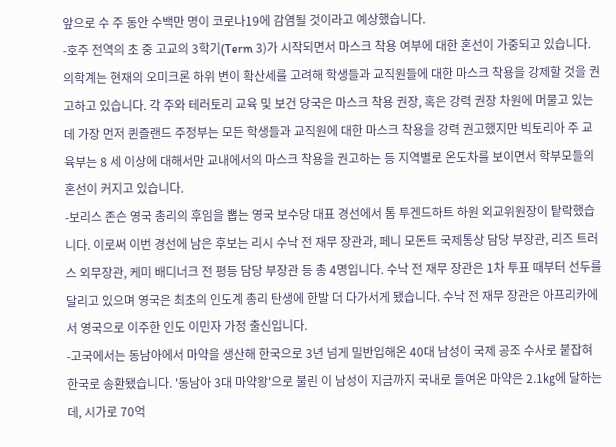앞으로 수 주 동안 수백만 명이 코로나19에 감염될 것이라고 예상했습니다.
-호주 전역의 초 중 고교의 3학기(Term 3)가 시작되면서 마스크 착용 여부에 대한 혼선이 가중되고 있습니다. 의학계는 현재의 오미크론 하위 변이 확산세를 고려해 학생들과 교직원들에 대한 마스크 착용을 강제할 것을 권고하고 있습니다. 각 주와 테러토리 교육 및 보건 당국은 마스크 착용 권장, 혹은 강력 권장 차원에 머물고 있는데 가장 먼저 퀸즐랜드 주정부는 모든 학생들과 교직원에 대한 마스크 착용을 강력 권고했지만 빅토리아 주 교육부는 8 세 이상에 대해서만 교내에서의 마스크 착용을 권고하는 등 지역별로 온도차를 보이면서 학부모들의 혼선이 커지고 있습니다.
-보리스 존슨 영국 총리의 후임을 뽑는 영국 보수당 대표 경선에서 톰 투겐드하트 하원 외교위원장이 탙락했습니다. 이로써 이번 경선에 남은 후보는 리시 수낙 전 재무 장관과, 페니 모돈트 국제통상 담당 부장관, 리즈 트러스 외무장관, 케미 배디너크 전 평등 담당 부장관 등 총 4명입니다. 수낙 전 재무 장관은 1차 투표 때부터 선두를 달리고 있으며 영국은 최초의 인도계 총리 탄생에 한발 더 다가서게 됐습니다. 수낙 전 재무 장관은 아프리카에서 영국으로 이주한 인도 이민자 가정 출신입니다.
-고국에서는 동남아에서 마약을 생산해 한국으로 3년 넘게 밀반입해온 40대 남성이 국제 공조 수사로 붙잡혀 한국로 송환됐습니다. '동남아 3대 마약왕'으로 불린 이 남성이 지금까지 국내로 들여온 마약은 2.1㎏에 달하는데, 시가로 70억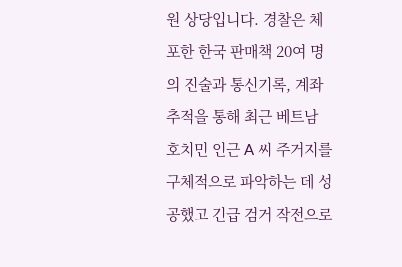원 상당입니다. 경찰은 체포한 한국 판매책 20여 명의 진술과 통신기록, 계좌 추적을 통해 최근 베트남 호치민 인근 A 씨 주거지를 구체적으로 파악하는 데 성공했고 긴급 검거 작전으로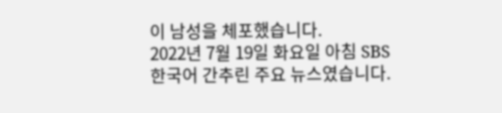이 남성을 체포했습니다.
2022년 7월 19일 화요일 아침 SBS 한국어 간추린 주요 뉴스였습니다.